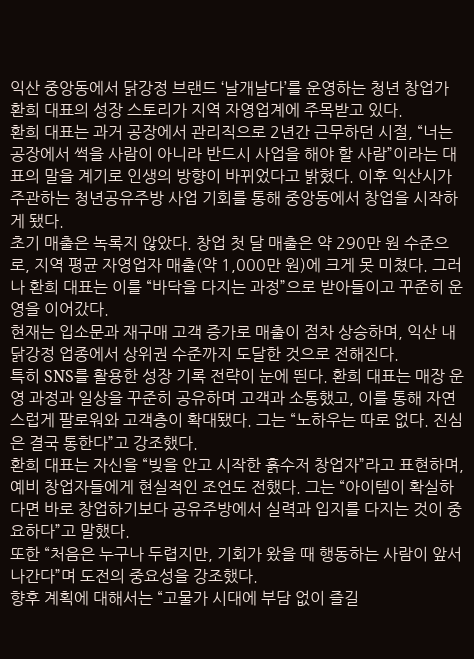익산 중앙동에서 닭강정 브랜드 ‘날개날다’를 운영하는 청년 창업가 환희 대표의 성장 스토리가 지역 자영업계에 주목받고 있다.
환희 대표는 과거 공장에서 관리직으로 2년간 근무하던 시절, “너는 공장에서 썩을 사람이 아니라 반드시 사업을 해야 할 사람”이라는 대표의 말을 계기로 인생의 방향이 바뀌었다고 밝혔다. 이후 익산시가 주관하는 청년공유주방 사업 기회를 통해 중앙동에서 창업을 시작하게 됐다.
초기 매출은 녹록지 않았다. 창업 첫 달 매출은 약 290만 원 수준으로, 지역 평균 자영업자 매출(약 1,000만 원)에 크게 못 미쳤다. 그러나 환희 대표는 이를 “바닥을 다지는 과정”으로 받아들이고 꾸준히 운영을 이어갔다.
현재는 입소문과 재구매 고객 증가로 매출이 점차 상승하며, 익산 내 닭강정 업종에서 상위권 수준까지 도달한 것으로 전해진다.
특히 SNS를 활용한 성장 기록 전략이 눈에 띈다. 환희 대표는 매장 운영 과정과 일상을 꾸준히 공유하며 고객과 소통했고, 이를 통해 자연스럽게 팔로워와 고객층이 확대됐다. 그는 “노하우는 따로 없다. 진심은 결국 통한다”고 강조했다.
환희 대표는 자신을 “빚을 안고 시작한 흙수저 창업자”라고 표현하며, 예비 창업자들에게 현실적인 조언도 전했다. 그는 “아이템이 확실하다면 바로 창업하기보다 공유주방에서 실력과 입지를 다지는 것이 중요하다”고 말했다.
또한 “처음은 누구나 두렵지만, 기회가 왔을 때 행동하는 사람이 앞서 나간다”며 도전의 중요성을 강조했다.
향후 계획에 대해서는 “고물가 시대에 부담 없이 즐길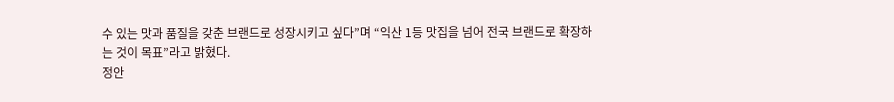수 있는 맛과 품질을 갖춘 브랜드로 성장시키고 싶다”며 “익산 1등 맛집을 넘어 전국 브랜드로 확장하는 것이 목표”라고 밝혔다.
정안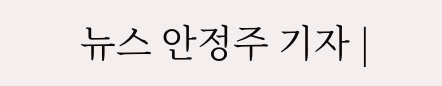뉴스 안정주 기자 |